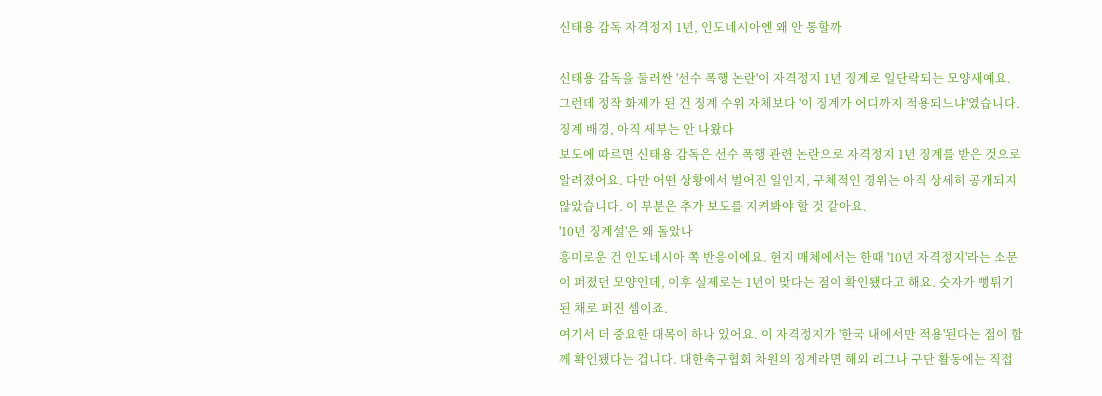신태용 감독 자격정지 1년, 인도네시아엔 왜 안 통할까

신태용 감독을 둘러싼 '선수 폭행 논란'이 자격정지 1년 징계로 일단락되는 모양새예요. 그런데 정작 화제가 된 건 징계 수위 자체보다 '이 징계가 어디까지 적용되느냐'였습니다.
징계 배경, 아직 세부는 안 나왔다
보도에 따르면 신태용 감독은 선수 폭행 관련 논란으로 자격정지 1년 징계를 받은 것으로 알려졌어요. 다만 어떤 상황에서 벌어진 일인지, 구체적인 경위는 아직 상세히 공개되지 않았습니다. 이 부분은 추가 보도를 지켜봐야 할 것 같아요.
'10년 징계설'은 왜 돌았나
흥미로운 건 인도네시아 쪽 반응이에요. 현지 매체에서는 한때 '10년 자격정지'라는 소문이 퍼졌던 모양인데, 이후 실제로는 1년이 맞다는 점이 확인됐다고 해요. 숫자가 뻥튀기된 채로 퍼진 셈이죠.
여기서 더 중요한 대목이 하나 있어요. 이 자격정지가 '한국 내에서만 적용'된다는 점이 함께 확인됐다는 겁니다. 대한축구협회 차원의 징계라면 해외 리그나 구단 활동에는 직접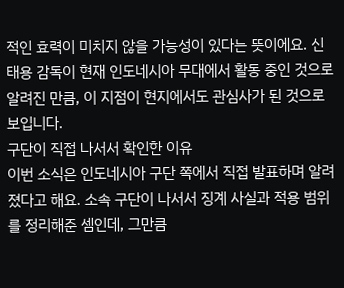적인 효력이 미치지 않을 가능성이 있다는 뜻이에요. 신태용 감독이 현재 인도네시아 무대에서 활동 중인 것으로 알려진 만큼, 이 지점이 현지에서도 관심사가 된 것으로 보입니다.
구단이 직접 나서서 확인한 이유
이번 소식은 인도네시아 구단 쪽에서 직접 발표하며 알려졌다고 해요. 소속 구단이 나서서 징계 사실과 적용 범위를 정리해준 셈인데, 그만큼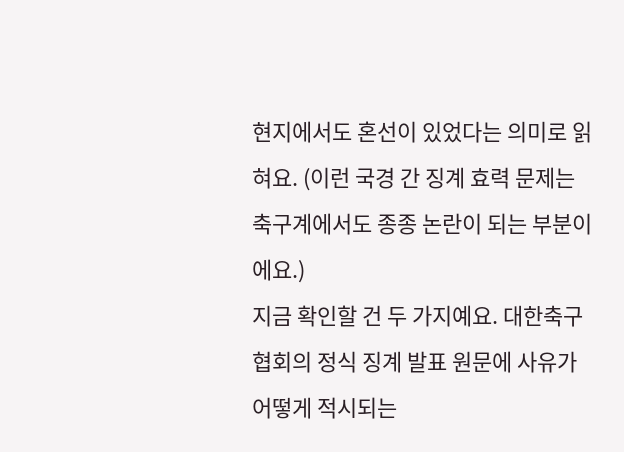현지에서도 혼선이 있었다는 의미로 읽혀요. (이런 국경 간 징계 효력 문제는 축구계에서도 종종 논란이 되는 부분이에요.)
지금 확인할 건 두 가지예요. 대한축구협회의 정식 징계 발표 원문에 사유가 어떻게 적시되는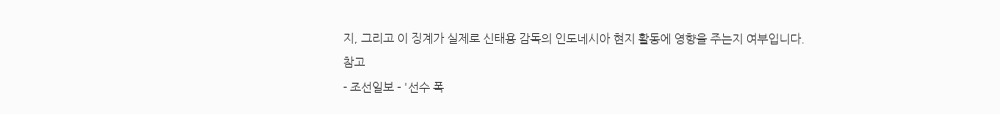지, 그리고 이 징계가 실제로 신태용 감독의 인도네시아 현지 활동에 영향을 주는지 여부입니다.
참고
- 조선일보 - '선수 폭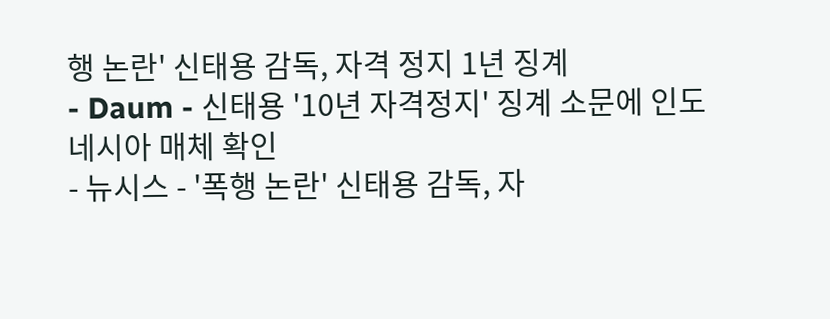행 논란' 신태용 감독, 자격 정지 1년 징계
- Daum - 신태용 '10년 자격정지' 징계 소문에 인도네시아 매체 확인
- 뉴시스 - '폭행 논란' 신태용 감독, 자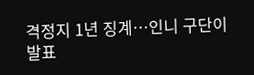격정지 1년 징계…인니 구단이 발표